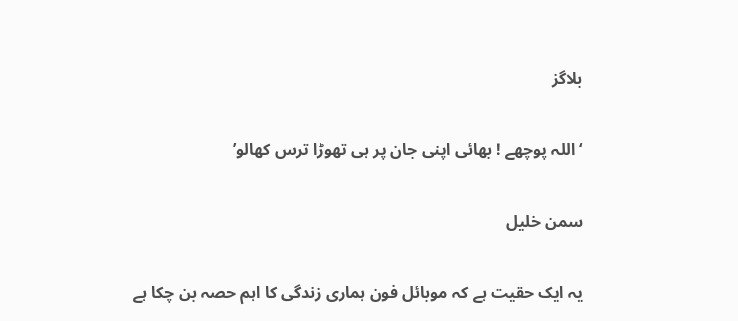بلاگز

‘اللہ پوچھے ! بھائی اپنی جان پر ہی تھوڑا ترس کھالو’

سمن خلیل

یہ ایک حقیت ہے کہ موبائل فون ہماری زندگی کا اہم حصہ بن چکا ہے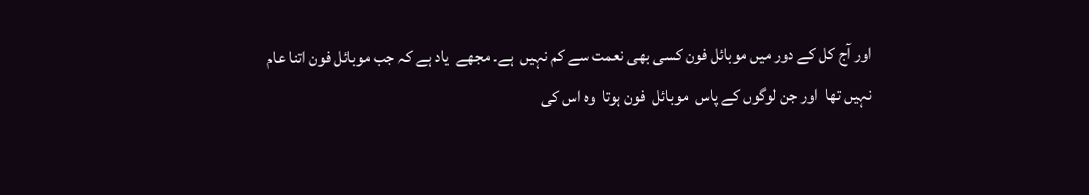اور آج کل کے دور میں موبائل فون کسی بھی نعمت سے کم نہیں  ہے۔ مجھے  یاد ہے کہ جب موبائل فون اتنا عام نہیں تھا  اور جن لوگوں کے پاس  موبائل  فون ہوتا  وہ اس کی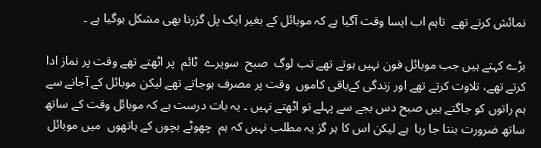نمائش کرتے تھے  تاہم اب ایسا وقت آگیا ہے کہ موبائل کے بغیر ایک پل گزرنا بھی مشکل ہوگیا ہے ۔

بڑے کہتے ہیں جب موبائل فون نہیں ہوتے تھے تب لوگ  صبح  سویرے  ٹائم  پر اٹھتے تھے وقت پر نماز ادا کرتے تھے، تلاوت کرتے تھے اور زندگی کےباقی کاموں  وقت پر مصرف ہوجاتے تھے لیکن موبائل کے آجانے سے ہم راتوں کو جاگتے ہیں صبح دس بجے سے پہلے تو اٹھتے نہیں ۔ یہ بات درست ہے کہ موبائل وقت کے ساتھ ساتھ ضرورت بنتا جا رہا  ہے لیكن اس كا ہر گز یہ مطلب نہیں كہ ہم  چھوٹے بچوں کے ہاتھوں  میں موبائل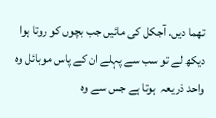تھما دیں. آجکل کی مائیں جب بچوں کو روتا ہوا دیکھ لے تو سب سے پہلے ان کے پاس موبائل وہ واحد ذریعہ  ہوتا ہے جس سے وہ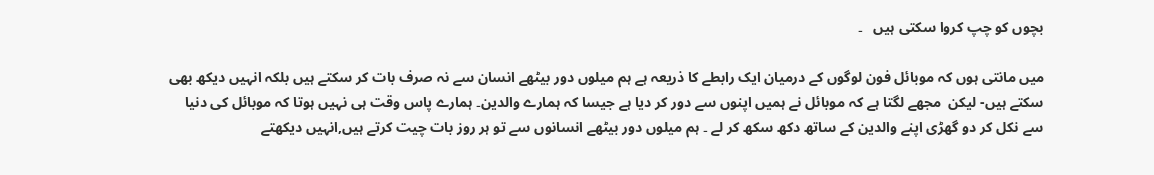بچوں کو چپ کروا سکتی ہیں   ۔

میں مانتی ہوں کہ موبائل فون لوگوں کے درمیان ایک رابطے کا ذریعہ ہے ہم میلوں دور بیٹھے انسان سے نہ صرف بات کر سکتے ہیں بلکہ انہیں دیکھ بھی سکتے ہیں- لیكن  مجھے لگتا ہے كہ موبائل نے ہمیں اپنوں سے دور کر دیا ہے جیسا کہ ہمارے والدین۔ ہمارے پاس وقت ہی نہیں ہوتا کہ موبائل کی دنیا سے نکل کر دو گھڑی اپنے والدین کے ساتھ دکھ سکھ کر لے ۔ ہم میلوں دور بیٹھے انسانوں سے تو ہر روز بات چیت کرتے ہیں,انہیں دیکھتے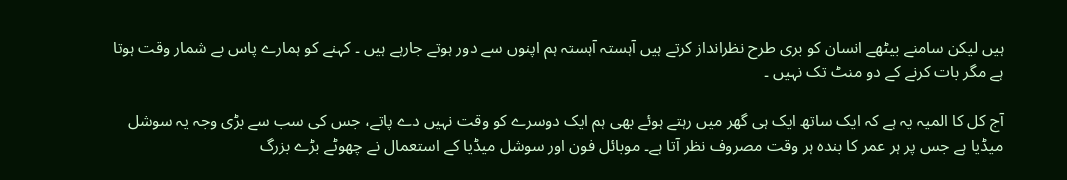ہیں لیکن سامنے بیٹھے انسان کو بری طرح نظرانداز کرتے ہیں آہستہ آہستہ ہم اپنوں سے دور ہوتے جارہے ہیں ۔ کہنے کو ہمارے پاس بے شمار وقت ہوتا ہے مگر بات کرنے کے دو منٹ تک نہیں ۔

آج کل کا المیہ یہ ہے کہ ایک ساتھ ایک ہی گھر میں رہتے ہوئے بھی ہم ایک دوسرے کو وقت نہیں دے پاتے، جس کی سب سے بڑی وجہ یہ سوشل میڈیا ہے جس پر ہر عمر کا بندہ ہر وقت مصروف نظر آتا ہے۔ موبائل فون اور سوشل میڈیا کے استعمال نے چھوٹے بڑے بزرگ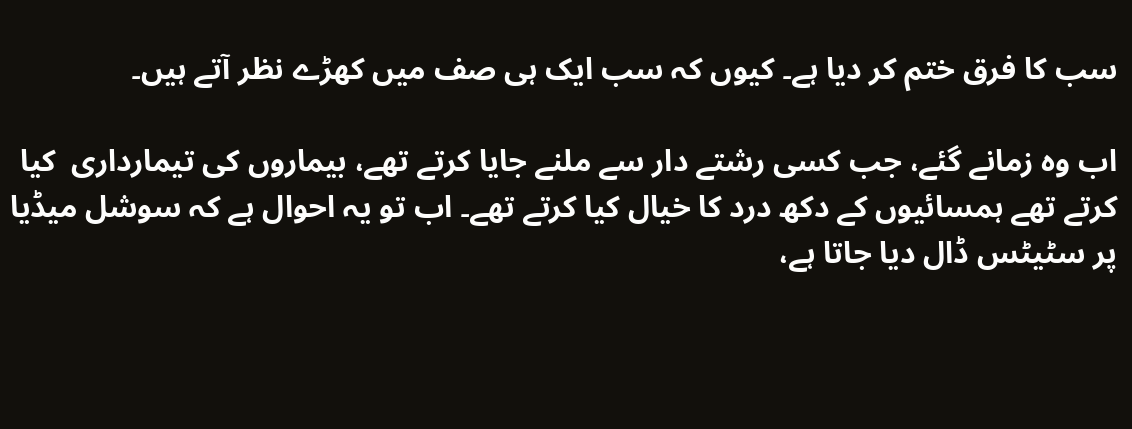سب کا فرق ختم کر دیا ہے۔ کیوں کہ سب ایک ہی صف میں کھڑے نظر آتے ہیں۔

اب وہ زمانے گئے، جب کسی رشتے دار سے ملنے جایا کرتے تھے، بیماروں کی تیمارداری  کیا کرتے تھے ہمسائیوں کے دکھ درد کا خیال کیا کرتے تھے۔ اب تو یہ احوال ہے کہ سوشل میڈیا پر سٹیٹس ڈال دیا جاتا ہے،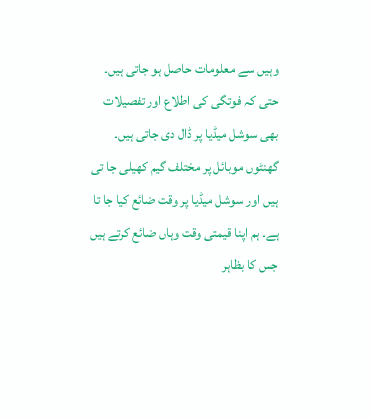وہیں سے معلومات حاصل ہو جاتی ہیں۔ حتی کہ فوتگی کی اطلاع اور تفصیلات بھی سوشل میڈیا پر ڈال دی جاتی ہیں۔ گھنٹوں موبائل پر مختلف گیم کھیلی جا تی ہیں اور سوشل میڈیا پر وقت ضائع کیا جا تا ہے۔ ہم اپنا قیمتی وقت وہاں ضائع کرتے ہیں جس کا بظاہر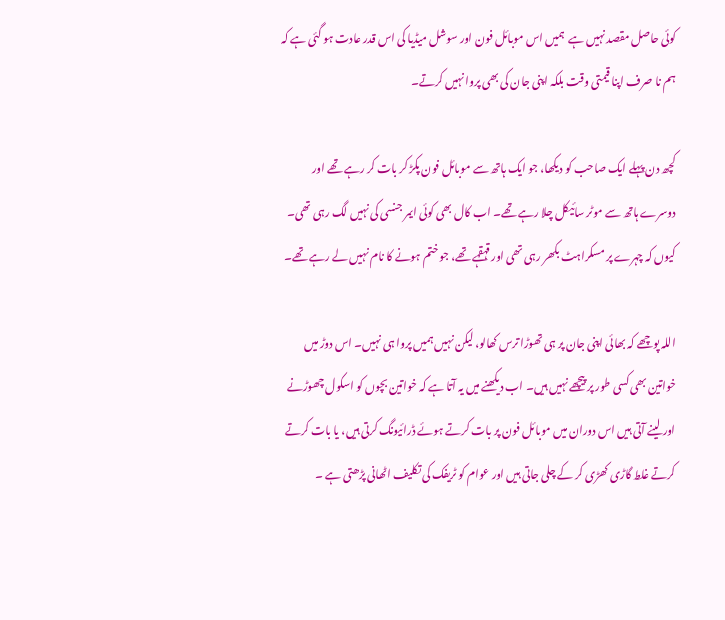کوئی حاصل مقصد نہیں ہے  ہمیں اس موبائل فون اور سوشل میڈیا کی اس قدر عادت ہو گئی ہے کہ ہم نا صرف اپنا قیمتی وقت بلکہ اپنی جان کی بھی پروا نہیں کرتے۔

کچھ دن پہلے ایک صاحب کو دیکھا، جو ایک ہاتھ سے موبائل فون پکڑ کر بات کر رہے تھے اور دوسرے ہاتھ سے موٹر سائیکل چلا رہے تھے۔ اب کال بھی کوئی ایمر جنسی کی نہیں لگ رہی تھی۔ کیوں کہ چہرے پر مسکراہٹ بکھر رہی تھی اور قہقہے تھے، جو ختم ہونے کا نام نہیں لے رہے تھے۔

اللہ پوچھے کہ بھائی اپنی جان پر ہی تھوڑا ترس کھالو، لیکن نہیں ہمیں پروا ہی نہیں۔ اس دوڑ میں خواتین بھی کسی طور پر پیچھے نہیں ہیں۔ اب دیکھنے میں یہ آتا ہے کہ خواتین بچوں کو اسکول چھوڑنے اور لینے آتی ہیں اس دوران میں موبائل فون پر بات کرتے ہوئے ڈرائیونگ کرتی ہیں، یا بات کرتے کرتے غلط گاڑی کھڑی کر کے چلی جاتی ہیں اور عوام کو ٹریفک کی تکلیف اٹھانی پڑھتی ہے ۔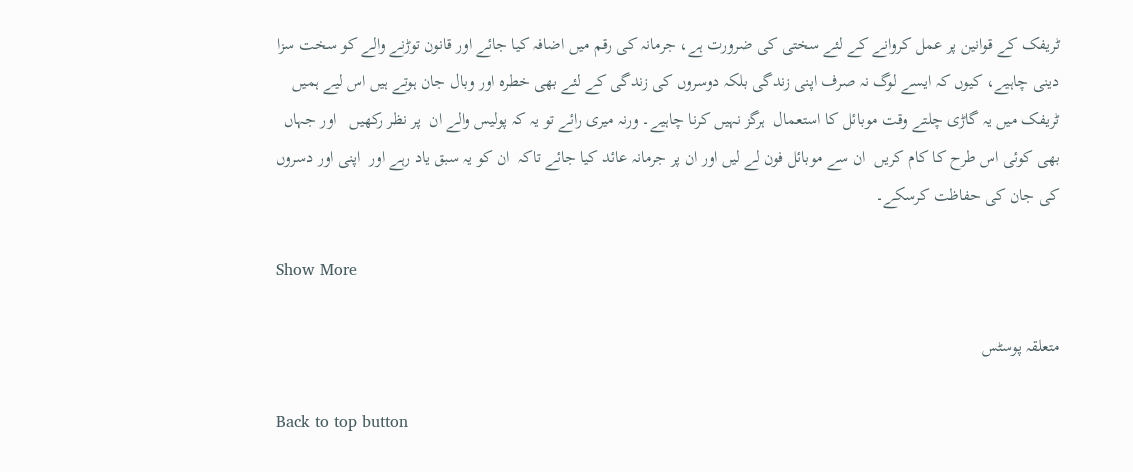ٹریفک کے قوانین پر عمل کروانے کے لئے سختی کی ضرورت ہے، جرمانہ کی رقم میں اضافہ کیا جائے اور قانون توڑنے والے کو سخت سزا دینی چاہیے، کیوں کہ ایسے لوگ نہ صرف اپنی زندگی بلکہ دوسروں کی زندگی کے لئے بھی خطرہ اور وبال جان ہوتے ہیں اس لیے ہمیں ٹریفک میں یہ گاڑی چلتے وقت موبائل کا استعمال  ہرگز نہیں کرنا چاہیے۔ ورنہ میری رائے تو یہ کہ پولیس والے ان  پر نظر رکھیں   اور جہاں بھی کوئی اس طرح کا کام کریں  ان سے موبائل فون لے لیں اور ان پر جرمانہ عائد کیا جائے تاکہ  ان کو یہ سبق یاد رہے اور  اپنی اور دسروں کی جان کی حفاظت کرسکے۔

Show More

متعلقہ پوسٹس

Back to top button